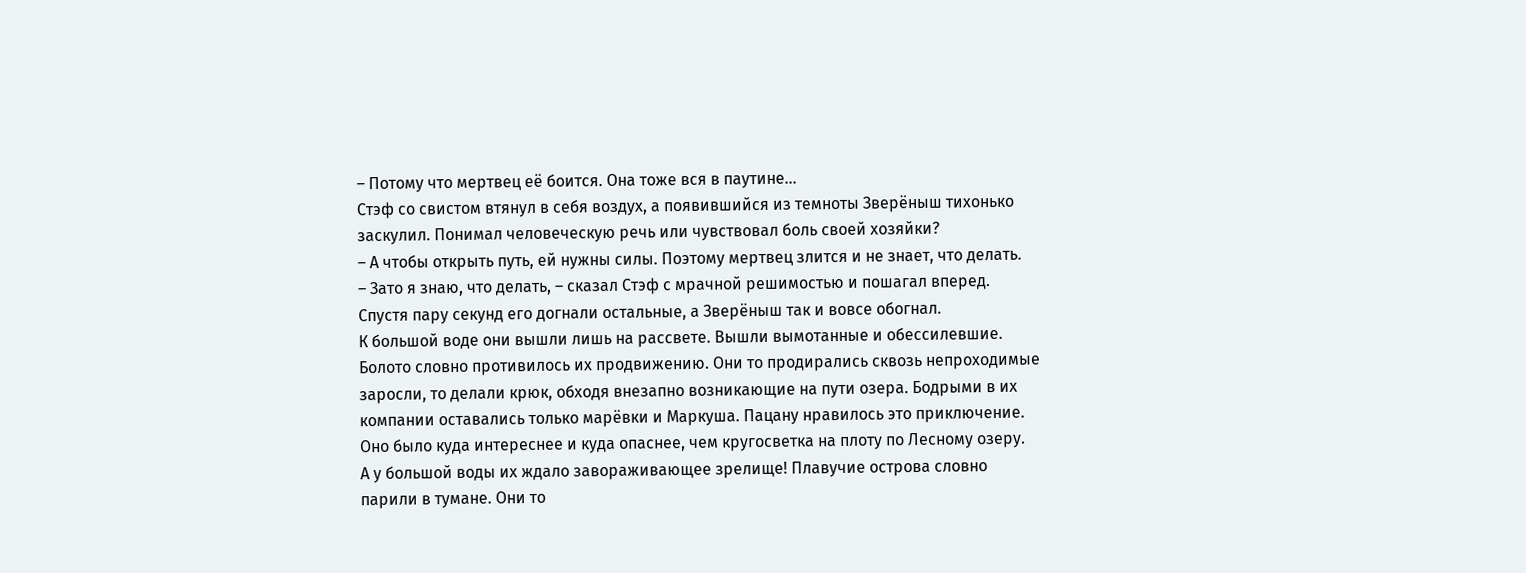– Потому что мертвец её боится. Она тоже вся в паутине…
Стэф со свистом втянул в себя воздух, а появившийся из темноты Зверёныш тихонько заскулил. Понимал человеческую речь или чувствовал боль своей хозяйки?
– А чтобы открыть путь, ей нужны силы. Поэтому мертвец злится и не знает, что делать.
– Зато я знаю, что делать, – сказал Стэф с мрачной решимостью и пошагал вперед.
Спустя пару секунд его догнали остальные, а Зверёныш так и вовсе обогнал.
К большой воде они вышли лишь на рассвете. Вышли вымотанные и обессилевшие. Болото словно противилось их продвижению. Они то продирались сквозь непроходимые заросли, то делали крюк, обходя внезапно возникающие на пути озера. Бодрыми в их компании оставались только марёвки и Маркуша. Пацану нравилось это приключение. Оно было куда интереснее и куда опаснее, чем кругосветка на плоту по Лесному озеру.
А у большой воды их ждало завораживающее зрелище! Плавучие острова словно парили в тумане. Они то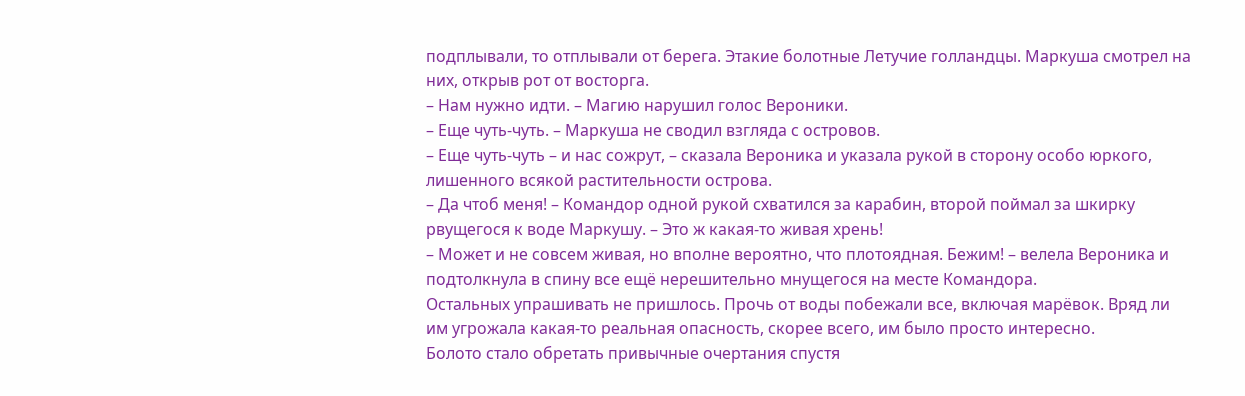подплывали, то отплывали от берега. Этакие болотные Летучие голландцы. Маркуша смотрел на них, открыв рот от восторга.
– Нам нужно идти. – Магию нарушил голос Вероники.
– Еще чуть-чуть. – Маркуша не сводил взгляда с островов.
– Еще чуть-чуть – и нас сожрут, – сказала Вероника и указала рукой в сторону особо юркого, лишенного всякой растительности острова.
– Да чтоб меня! – Командор одной рукой схватился за карабин, второй поймал за шкирку рвущегося к воде Маркушу. – Это ж какая-то живая хрень!
– Может и не совсем живая, но вполне вероятно, что плотоядная. Бежим! – велела Вероника и подтолкнула в спину все ещё нерешительно мнущегося на месте Командора.
Остальных упрашивать не пришлось. Прочь от воды побежали все, включая марёвок. Вряд ли им угрожала какая-то реальная опасность, скорее всего, им было просто интересно.
Болото стало обретать привычные очертания спустя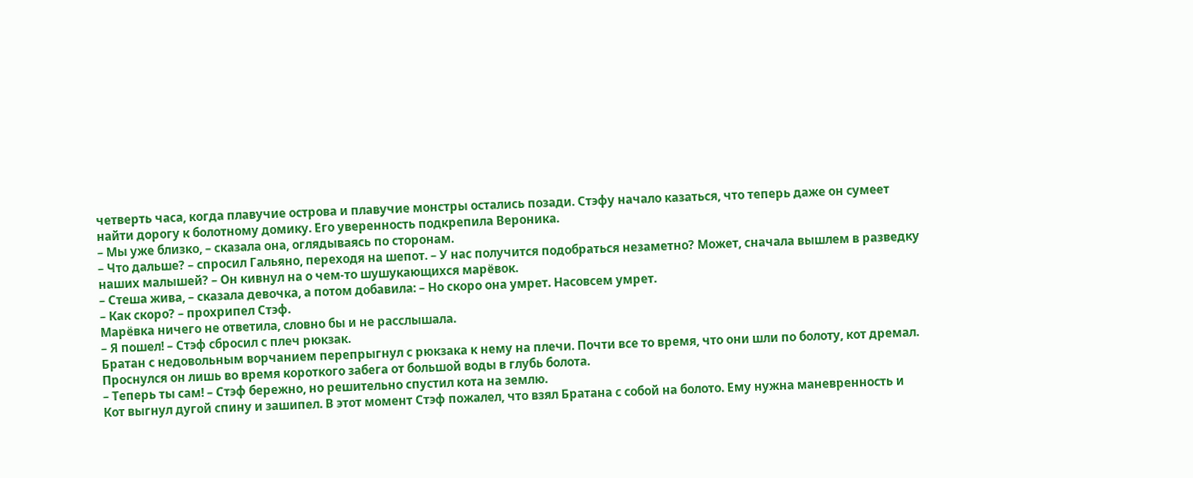четверть часа, когда плавучие острова и плавучие монстры остались позади. Стэфу начало казаться, что теперь даже он сумеет найти дорогу к болотному домику. Его уверенность подкрепила Вероника.
– Мы уже близко, – сказала она, оглядываясь по сторонам.
– Что дальше? – спросил Гальяно, переходя на шепот. – У нас получится подобраться незаметно? Может, сначала вышлем в разведку наших малышей? – Он кивнул на о чем-то шушукающихся марёвок.
– Стеша жива, – сказала девочка, а потом добавила: – Но скоро она умрет. Насовсем умрет.
– Как скоро? – прохрипел Стэф.
Марёвка ничего не ответила, словно бы и не расслышала.
– Я пошел! – Стэф сбросил с плеч рюкзак.
Братан с недовольным ворчанием перепрыгнул с рюкзака к нему на плечи. Почти все то время, что они шли по болоту, кот дремал. Проснулся он лишь во время короткого забега от большой воды в глубь болота.
– Теперь ты сам! – Стэф бережно, но решительно спустил кота на землю.
Кот выгнул дугой спину и зашипел. В этот момент Стэф пожалел, что взял Братана с собой на болото. Ему нужна маневренность и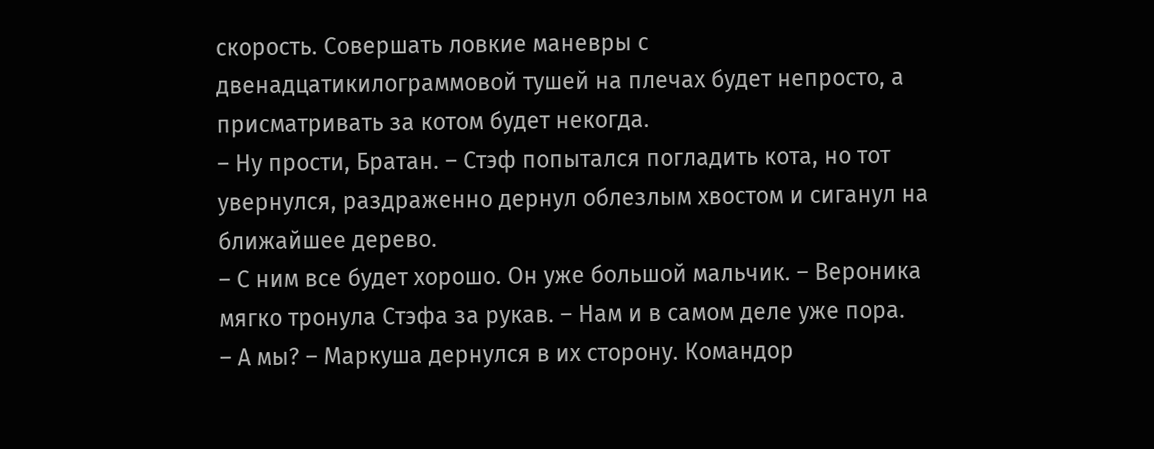скорость. Совершать ловкие маневры с двенадцатикилограммовой тушей на плечах будет непросто, а присматривать за котом будет некогда.
– Ну прости, Братан. – Стэф попытался погладить кота, но тот увернулся, раздраженно дернул облезлым хвостом и сиганул на ближайшее дерево.
– С ним все будет хорошо. Он уже большой мальчик. – Вероника мягко тронула Стэфа за рукав. – Нам и в самом деле уже пора.
– А мы? – Маркуша дернулся в их сторону. Командор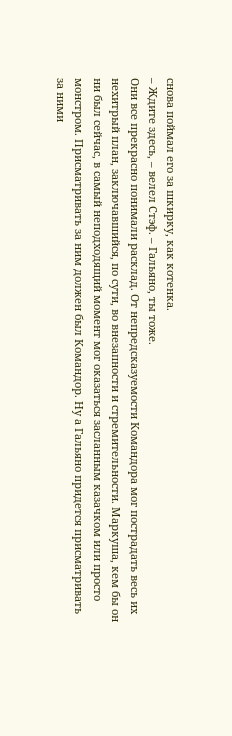снова поймал его за шкирку, как котенка.
– Ждите здесь, – велел Стэф. – Гальяно, ты тоже.
Они все прекрасно понимали расклад. От непредсказуемости Командора мог пострадать весь их нехитрый план, заключавшийся, по сути, во внезапности и стремительности. Маркуша, кем бы он ни был сейчас, в самый неподходящий момент мог оказаться засланным казачком или просто монстром. Присматривать за ним должен был Командор. Ну а Гальяно придется присматривать за ними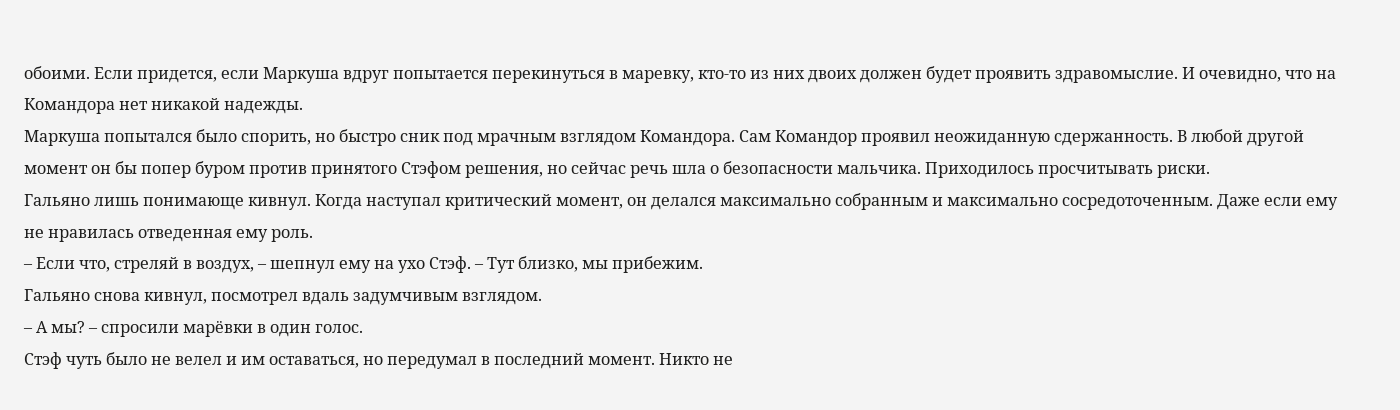обоими. Если придется, если Маркуша вдруг попытается перекинуться в маревку, кто-то из них двоих должен будет проявить здравомыслие. И очевидно, что на Командора нет никакой надежды.
Маркуша попытался было спорить, но быстро сник под мрачным взглядом Командора. Сам Командор проявил неожиданную сдержанность. В любой другой момент он бы попер буром против принятого Стэфом решения, но сейчас речь шла о безопасности мальчика. Приходилось просчитывать риски.
Гальяно лишь понимающе кивнул. Когда наступал критический момент, он делался максимально собранным и максимально сосредоточенным. Даже если ему не нравилась отведенная ему роль.
– Если что, стреляй в воздух, – шепнул ему на ухо Стэф. – Тут близко, мы прибежим.
Гальяно снова кивнул, посмотрел вдаль задумчивым взглядом.
– А мы? – спросили марёвки в один голос.
Стэф чуть было не велел и им оставаться, но передумал в последний момент. Никто не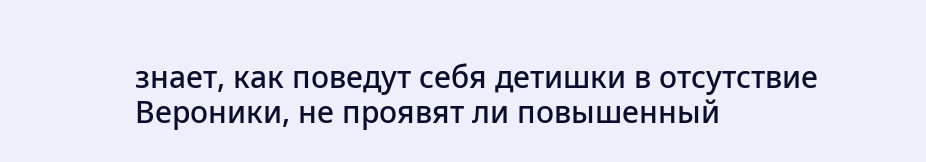знает, как поведут себя детишки в отсутствие Вероники, не проявят ли повышенный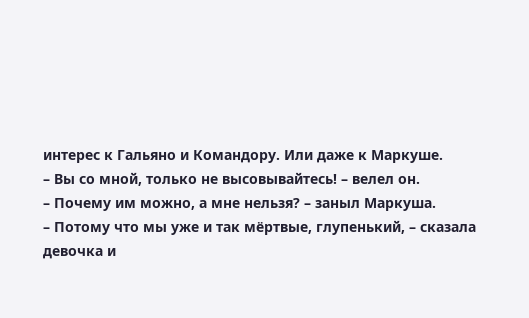интерес к Гальяно и Командору. Или даже к Маркуше.
– Вы со мной, только не высовывайтесь! – велел он.
– Почему им можно, а мне нельзя? – заныл Маркуша.
– Потому что мы уже и так мёртвые, глупенький, – сказала девочка и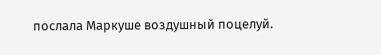послала Маркуше воздушный поцелуй.